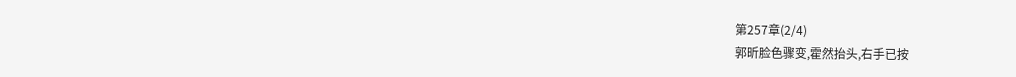第257章(2/4)
郭昕脸色骤变,霍然抬头,右手已按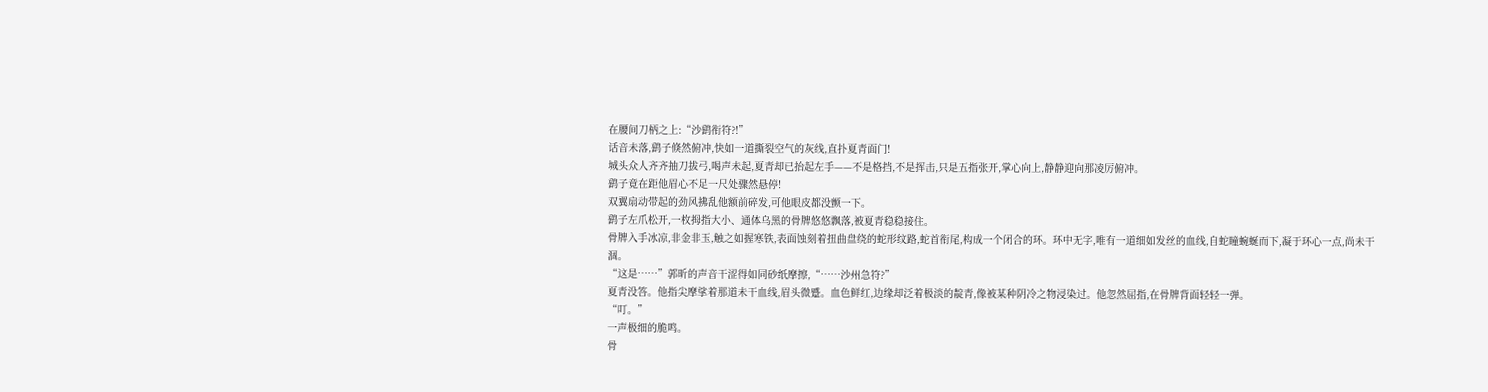在腰间刀柄之上:“沙鹞衔符?!”
话音未落,鹞子倏然俯冲,快如一道撕裂空气的灰线,直扑夏青面门!
城头众人齐齐抽刀拔弓,喝声未起,夏青却已抬起左手——不是格挡,不是挥击,只是五指张开,掌心向上,静静迎向那凌厉俯冲。
鹞子竟在距他眉心不足一尺处骤然悬停!
双翼扇动带起的劲风拂乱他额前碎发,可他眼皮都没颤一下。
鹞子左爪松开,一枚拇指大小、通体乌黑的骨牌悠悠飘落,被夏青稳稳接住。
骨牌入手冰凉,非金非玉,触之如握寒铁,表面蚀刻着扭曲盘绕的蛇形纹路,蛇首衔尾,构成一个闭合的环。环中无字,唯有一道细如发丝的血线,自蛇瞳蜿蜒而下,凝于环心一点,尚未干涸。
“这是……”郭昕的声音干涩得如同砂纸摩擦,“……沙州急符?”
夏青没答。他指尖摩挲着那道未干血线,眉头微蹙。血色鲜红,边缘却泛着极淡的靛青,像被某种阴冷之物浸染过。他忽然屈指,在骨牌背面轻轻一弹。
“叮。”
一声极细的脆鸣。
骨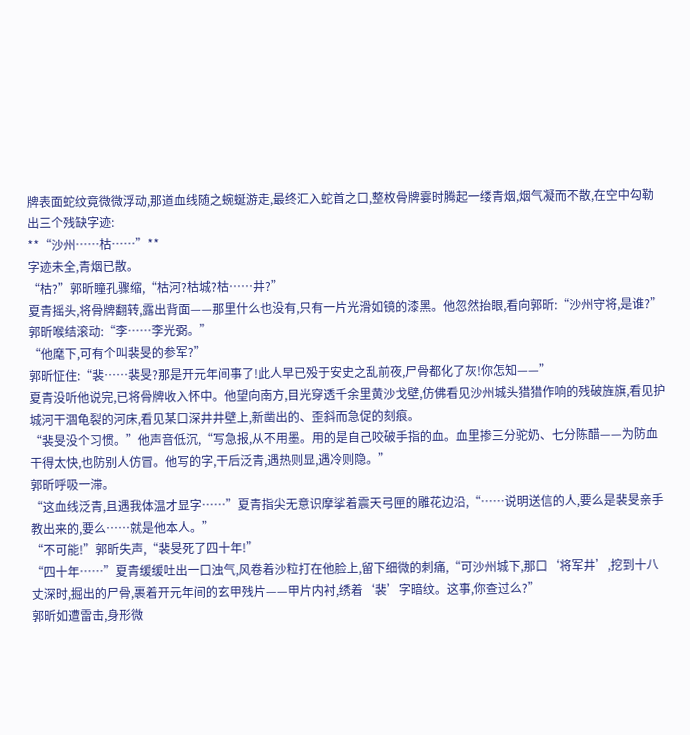牌表面蛇纹竟微微浮动,那道血线随之蜿蜒游走,最终汇入蛇首之口,整枚骨牌霎时腾起一缕青烟,烟气凝而不散,在空中勾勒出三个残缺字迹:
**“沙州……枯……”**
字迹未全,青烟已散。
“枯?”郭昕瞳孔骤缩,“枯河?枯城?枯……井?”
夏青摇头,将骨牌翻转,露出背面——那里什么也没有,只有一片光滑如镜的漆黑。他忽然抬眼,看向郭昕:“沙州守将,是谁?”
郭昕喉结滚动:“李……李光弼。”
“他麾下,可有个叫裴旻的参军?”
郭昕怔住:“裴……裴旻?那是开元年间事了!此人早已殁于安史之乱前夜,尸骨都化了灰!你怎知——”
夏青没听他说完,已将骨牌收入怀中。他望向南方,目光穿透千余里黄沙戈壁,仿佛看见沙州城头猎猎作响的残破旌旗,看见护城河干涸龟裂的河床,看见某口深井井壁上,新凿出的、歪斜而急促的刻痕。
“裴旻没个习惯。”他声音低沉,“写急报,从不用墨。用的是自己咬破手指的血。血里掺三分驼奶、七分陈醋——为防血干得太快,也防别人仿冒。他写的字,干后泛青,遇热则显,遇冷则隐。”
郭昕呼吸一滞。
“这血线泛青,且遇我体温才显字……”夏青指尖无意识摩挲着震天弓匣的雕花边沿,“……说明送信的人,要么是裴旻亲手教出来的,要么……就是他本人。”
“不可能!”郭昕失声,“裴旻死了四十年!”
“四十年……”夏青缓缓吐出一口浊气,风卷着沙粒打在他脸上,留下细微的刺痛,“可沙州城下,那口‘将军井’,挖到十八丈深时,掘出的尸骨,裹着开元年间的玄甲残片——甲片内衬,绣着‘裴’字暗纹。这事,你查过么?”
郭昕如遭雷击,身形微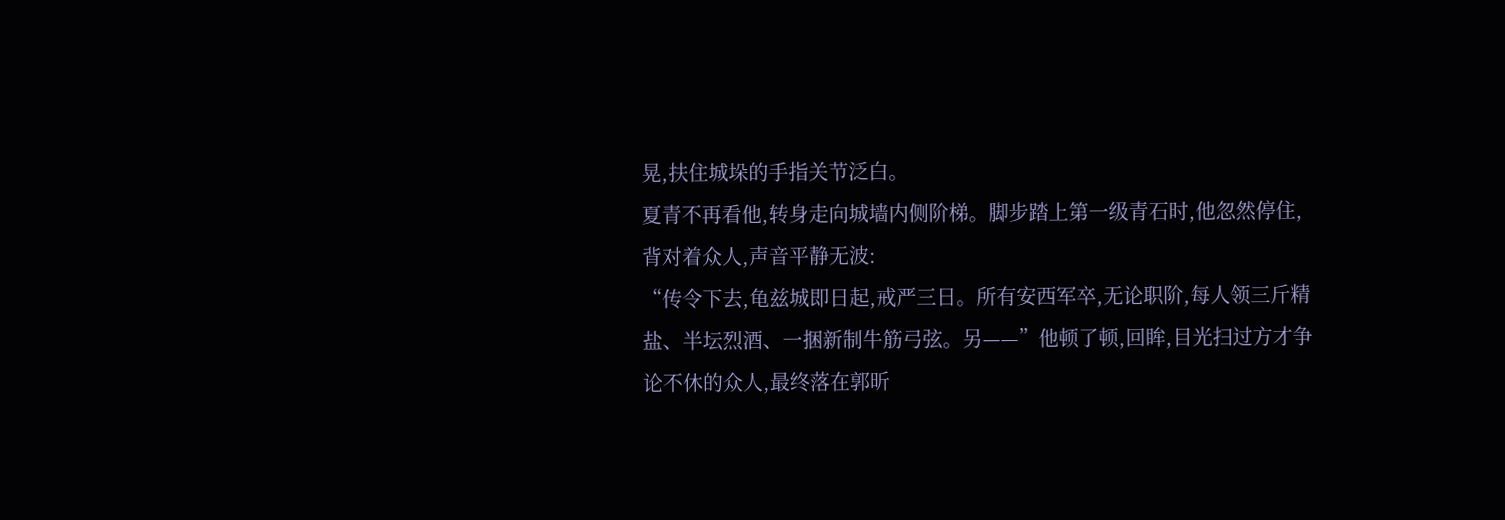晃,扶住城垛的手指关节泛白。
夏青不再看他,转身走向城墙内侧阶梯。脚步踏上第一级青石时,他忽然停住,背对着众人,声音平静无波:
“传令下去,龟兹城即日起,戒严三日。所有安西军卒,无论职阶,每人领三斤精盐、半坛烈酒、一捆新制牛筋弓弦。另——”他顿了顿,回眸,目光扫过方才争论不休的众人,最终落在郭昕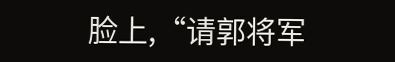脸上,“请郭将军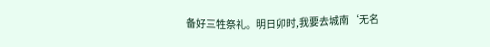备好三牲祭礼。明日卯时,我要去城南‘无名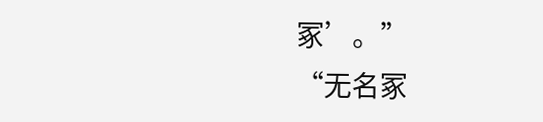冢’。”
“无名冢